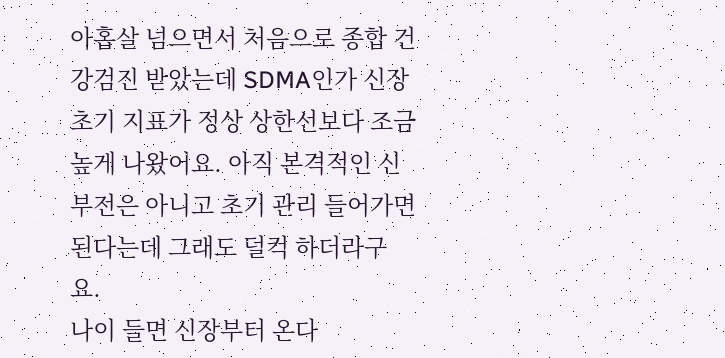아홉살 넘으면서 처음으로 종합 건강검진 받았는데 SDMA인가 신장 초기 지표가 정상 상한선보다 조금 높게 나왔어요. 아직 본격적인 신부전은 아니고 초기 관리 들어가면 된다는데 그래도 덜컥 하더라구요.
나이 들면 신장부터 온다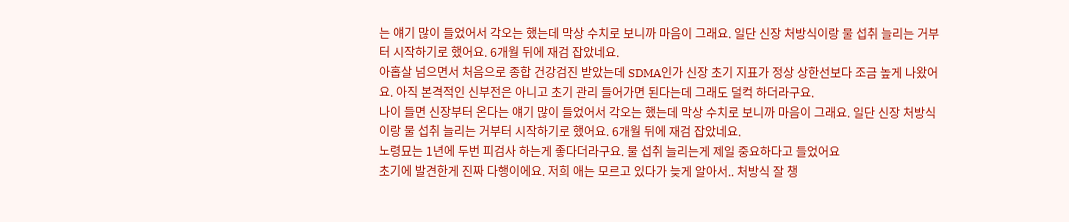는 얘기 많이 들었어서 각오는 했는데 막상 수치로 보니까 마음이 그래요. 일단 신장 처방식이랑 물 섭취 늘리는 거부터 시작하기로 했어요. 6개월 뒤에 재검 잡았네요.
아홉살 넘으면서 처음으로 종합 건강검진 받았는데 SDMA인가 신장 초기 지표가 정상 상한선보다 조금 높게 나왔어요. 아직 본격적인 신부전은 아니고 초기 관리 들어가면 된다는데 그래도 덜컥 하더라구요.
나이 들면 신장부터 온다는 얘기 많이 들었어서 각오는 했는데 막상 수치로 보니까 마음이 그래요. 일단 신장 처방식이랑 물 섭취 늘리는 거부터 시작하기로 했어요. 6개월 뒤에 재검 잡았네요.
노령묘는 1년에 두번 피검사 하는게 좋다더라구요. 물 섭취 늘리는게 제일 중요하다고 들었어요
초기에 발견한게 진짜 다행이에요. 저희 애는 모르고 있다가 늦게 알아서.. 처방식 잘 챙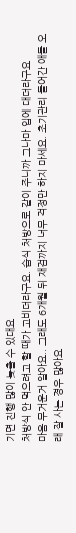기면 진행 많이 늦출 수 있대요
처방식 안 먹으려고 할 때가 고비더라구요. 습식 처방으로 같이 주니까 그나마 입에 대더라구요
마음 무거운거 알아요.. 그래도 6개월 뒤 재검까지 너무 걱정만 하지 마세요. 초기관리 들어간 애들 오래 잘 사는 경우 많아요